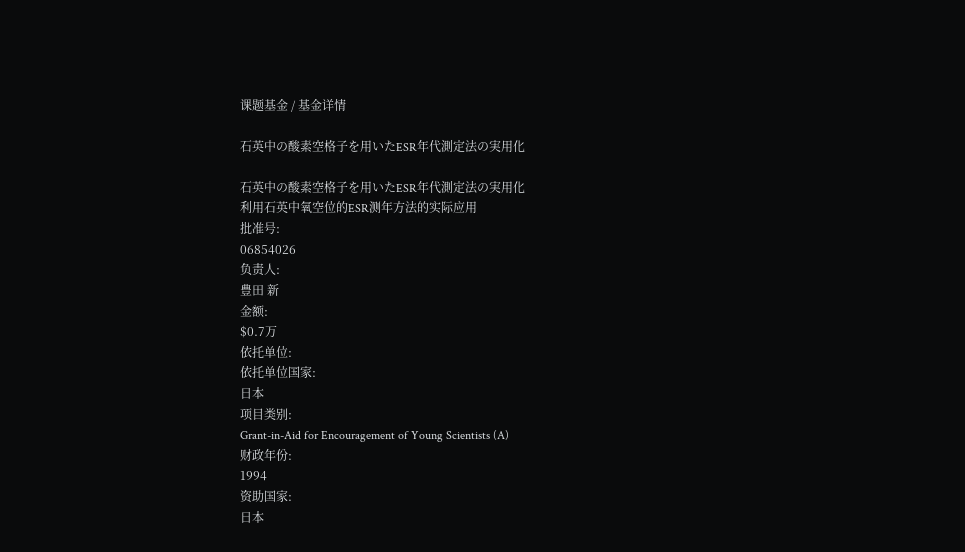课题基金 / 基金详情

石英中の酸素空格子を用いたESR年代測定法の実用化

石英中の酸素空格子を用いたESR年代測定法の実用化
利用石英中氧空位的ESR测年方法的实际应用
批准号:
06854026
负责人:
豊田 新
金额:
$0.7万
依托单位:
依托单位国家:
日本
项目类别:
Grant-in-Aid for Encouragement of Young Scientists (A)
财政年份:
1994
资助国家:
日本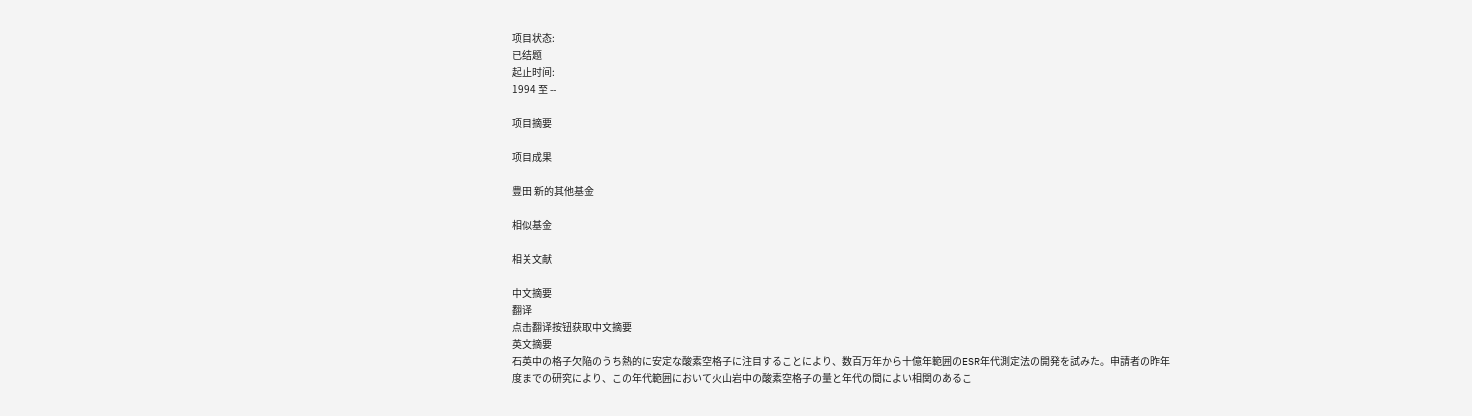项目状态:
已结题
起止时间:
1994 至 --

项目摘要

项目成果

豊田 新的其他基金

相似基金

相关文献

中文摘要
翻译
点击翻译按钮获取中文摘要
英文摘要
石英中の格子欠陥のうち熱的に安定な酸素空格子に注目することにより、数百万年から十億年範囲のESR年代測定法の開発を試みた。申請者の昨年度までの研究により、この年代範囲において火山岩中の酸素空格子の量と年代の間によい相関のあるこ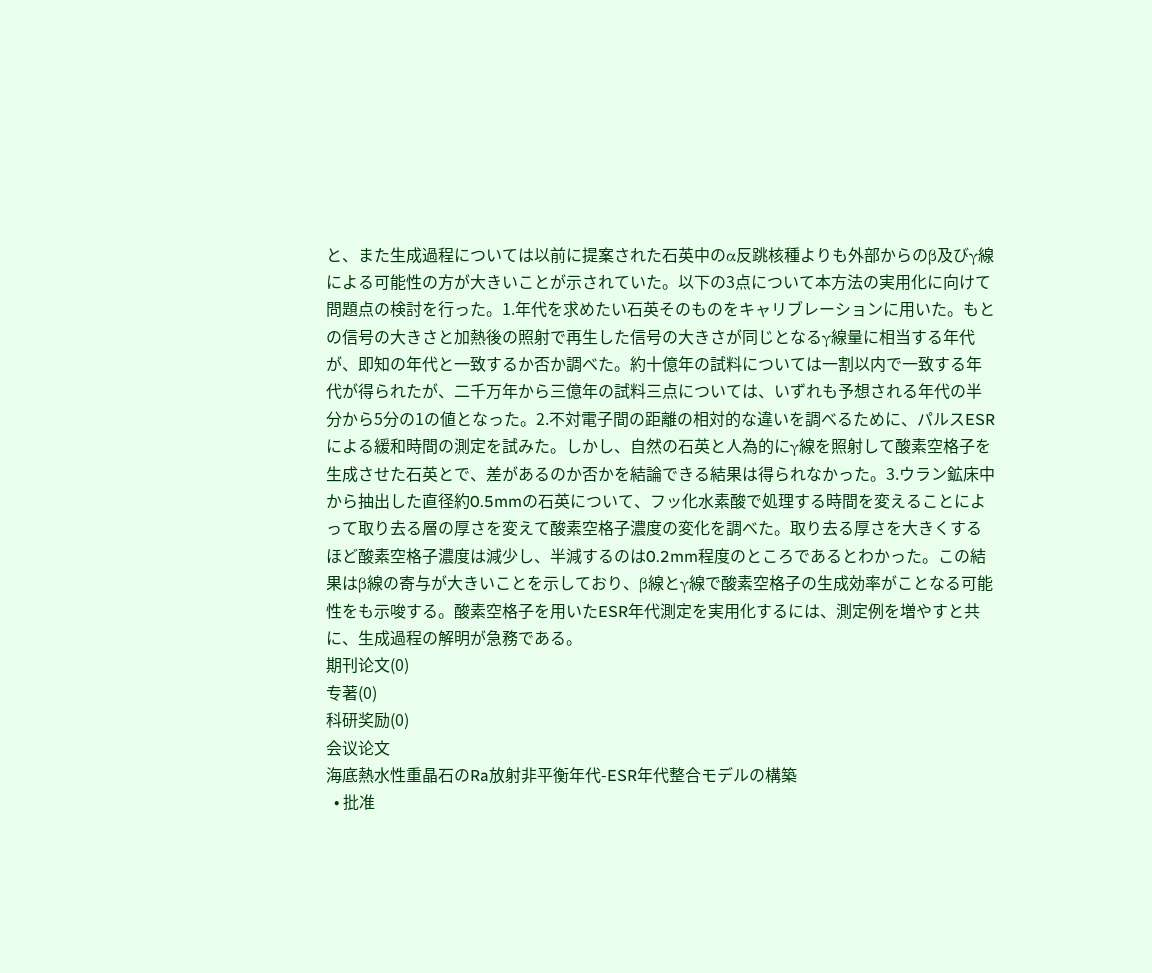と、また生成過程については以前に提案された石英中のα反跳核種よりも外部からのβ及びγ線による可能性の方が大きいことが示されていた。以下の3点について本方法の実用化に向けて問題点の検討を行った。1.年代を求めたい石英そのものをキャリブレーションに用いた。もとの信号の大きさと加熱後の照射で再生した信号の大きさが同じとなるγ線量に相当する年代が、即知の年代と一致するか否か調べた。約十億年の試料については一割以内で一致する年代が得られたが、二千万年から三億年の試料三点については、いずれも予想される年代の半分から5分の1の値となった。2.不対電子間の距離の相対的な違いを調べるために、パルスESRによる緩和時間の測定を試みた。しかし、自然の石英と人為的にγ線を照射して酸素空格子を生成させた石英とで、差があるのか否かを結論できる結果は得られなかった。3.ウラン鉱床中から抽出した直径約0.5mmの石英について、フッ化水素酸で処理する時間を変えることによって取り去る層の厚さを変えて酸素空格子濃度の変化を調べた。取り去る厚さを大きくするほど酸素空格子濃度は減少し、半減するのは0.2mm程度のところであるとわかった。この結果はβ線の寄与が大きいことを示しており、β線とγ線で酸素空格子の生成効率がことなる可能性をも示唆する。酸素空格子を用いたESR年代測定を実用化するには、測定例を増やすと共に、生成過程の解明が急務である。
期刊论文(0)
专著(0)
科研奖励(0)
会议论文
海底熱水性重晶石のRa放射非平衡年代-ESR年代整合モデルの構築
  • 批准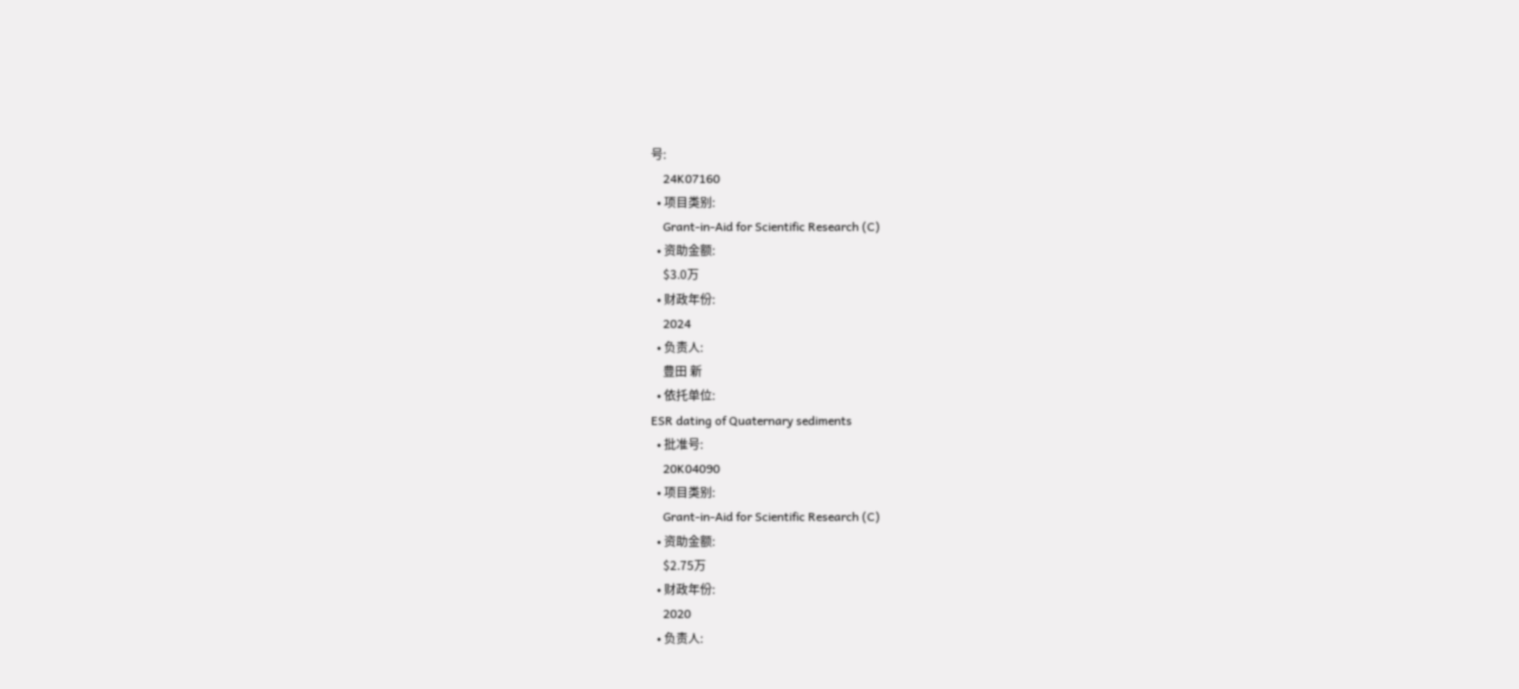号:
    24K07160
  • 项目类别:
    Grant-in-Aid for Scientific Research (C)
  • 资助金额:
    $3.0万
  • 财政年份:
    2024
  • 负责人:
    豊田 新
  • 依托单位:
ESR dating of Quaternary sediments
  • 批准号:
    20K04090
  • 项目类别:
    Grant-in-Aid for Scientific Research (C)
  • 资助金额:
    $2.75万
  • 财政年份:
    2020
  • 负责人: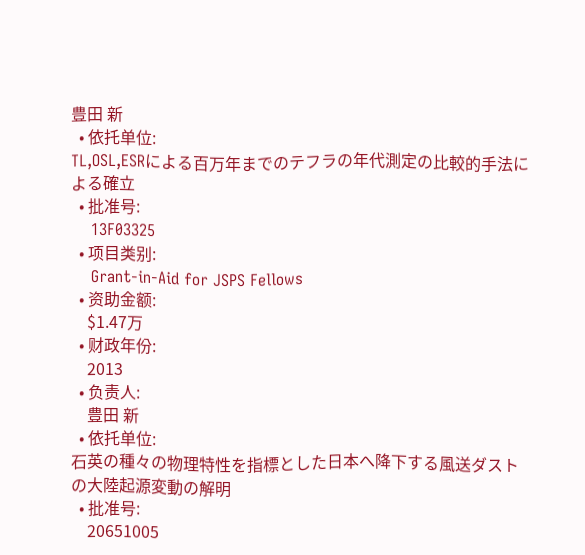豊田 新
  • 依托单位:
TL,OSL,ESRによる百万年までのテフラの年代測定の比較的手法による確立
  • 批准号:
    13F03325
  • 项目类别:
    Grant-in-Aid for JSPS Fellows
  • 资助金额:
    $1.47万
  • 财政年份:
    2013
  • 负责人:
    豊田 新
  • 依托单位:
石英の種々の物理特性を指標とした日本へ降下する風送ダストの大陸起源変動の解明
  • 批准号:
    20651005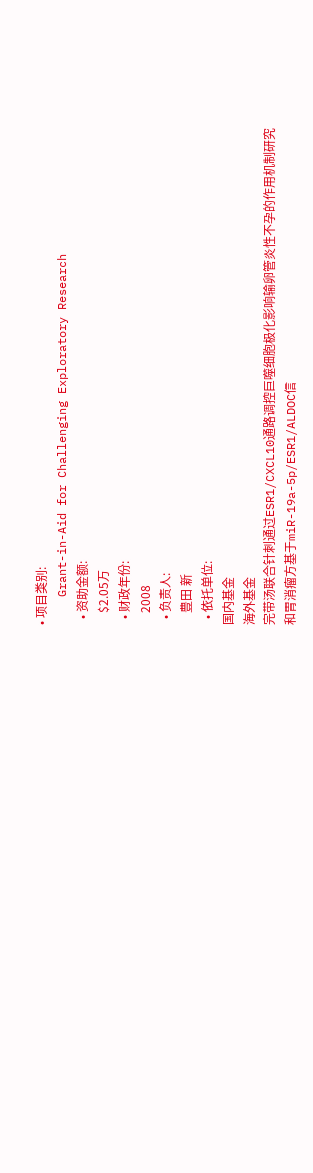• 项目类别:
    Grant-in-Aid for Challenging Exploratory Research
  • 资助金额:
    $2.05万
  • 财政年份:
    2008
  • 负责人:
    豊田 新
  • 依托单位:
国内基金
海外基金
完带汤联合针刺通过ESR1/CXCL10通路调控巨噬细胞极化影响输卵管炎性不孕的作用机制研究
和胃消瘤方基于miR-19a-5p/ESR1/ALDOC信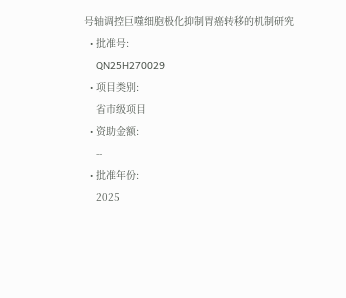号轴调控巨噬细胞极化抑制胃癌转移的机制研究
  • 批准号:
    QN25H270029
  • 项目类别:
    省市级项目
  • 资助金额:
    --
  • 批准年份:
    2025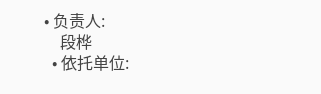• 负责人:
    段桦
  • 依托单位: